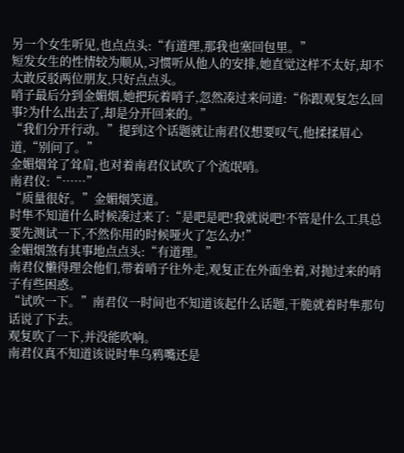另一个女生听见,也点点头:“有道理,那我也塞回包里。”
短发女生的性情较为顺从,习惯听从他人的安排,她直觉这样不太好,却不太敢反驳两位朋友,只好点点头。
哨子最后分到金媚烟,她把玩着哨子,忽然凑过来问道:“你跟观复怎么回事?为什么出去了,却是分开回来的。”
“我们分开行动。”提到这个话题就让南君仪想要叹气,他揉揉眉心道,“别问了。”
金媚烟耸了耸肩,也对着南君仪试吹了个流氓哨。
南君仪:“……”
“质量很好。”金媚烟笑道。
时隼不知道什么时候凑过来了:“是吧是吧!我就说吧!不管是什么工具总要先测试一下,不然你用的时候哑火了怎么办!”
金媚烟煞有其事地点点头:“有道理。”
南君仪懒得理会他们,带着哨子往外走,观复正在外面坐着,对抛过来的哨子有些困惑。
“试吹一下。”南君仪一时间也不知道该起什么话题,干脆就着时隼那句话说了下去。
观复吹了一下,并没能吹响。
南君仪真不知道该说时隼乌鸦嘴还是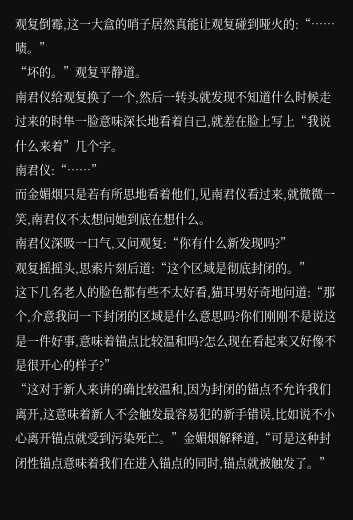观复倒霉,这一大盒的哨子居然真能让观复碰到哑火的:“……啧。”
“坏的。”观复平静道。
南君仪给观复换了一个,然后一转头就发现不知道什么时候走过来的时隼一脸意味深长地看着自己,就差在脸上写上“我说什么来着”几个字。
南君仪:“……”
而金媚烟只是若有所思地看着他们,见南君仪看过来,就微微一笑,南君仪不太想问她到底在想什么。
南君仪深吸一口气,又问观复:“你有什么新发现吗?”
观复摇摇头,思索片刻后道:“这个区域是彻底封闭的。”
这下几名老人的脸色都有些不太好看,猫耳男好奇地问道:“那个,介意我问一下封闭的区域是什么意思吗?你们刚刚不是说这是一件好事,意味着锚点比较温和吗?怎么现在看起来又好像不是很开心的样子?”
“这对于新人来讲的确比较温和,因为封闭的锚点不允许我们离开,这意味着新人不会触发最容易犯的新手错误,比如说不小心离开锚点就受到污染死亡。”金媚烟解释道,“可是这种封闭性锚点意味着我们在进入锚点的同时,锚点就被触发了。”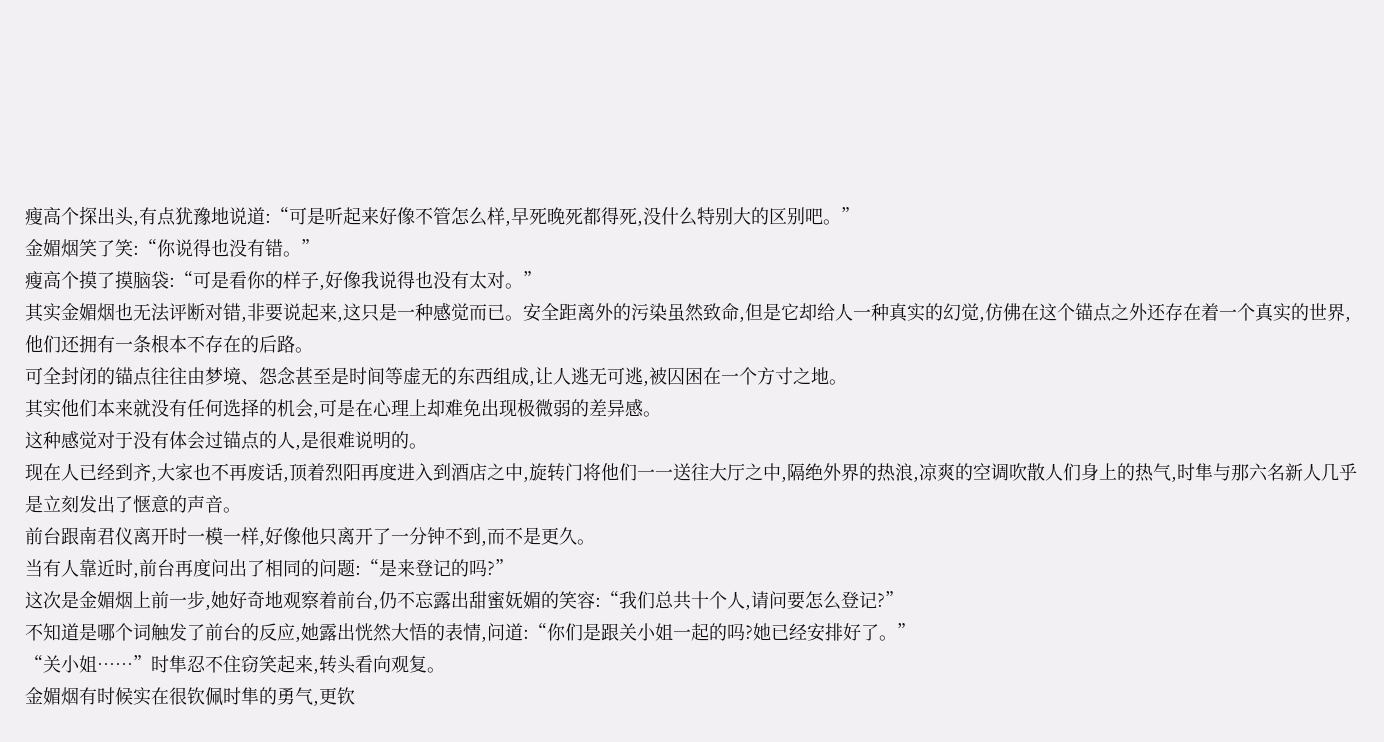瘦高个探出头,有点犹豫地说道:“可是听起来好像不管怎么样,早死晚死都得死,没什么特别大的区别吧。”
金媚烟笑了笑:“你说得也没有错。”
瘦高个摸了摸脑袋:“可是看你的样子,好像我说得也没有太对。”
其实金媚烟也无法评断对错,非要说起来,这只是一种感觉而已。安全距离外的污染虽然致命,但是它却给人一种真实的幻觉,仿佛在这个锚点之外还存在着一个真实的世界,他们还拥有一条根本不存在的后路。
可全封闭的锚点往往由梦境、怨念甚至是时间等虚无的东西组成,让人逃无可逃,被囚困在一个方寸之地。
其实他们本来就没有任何选择的机会,可是在心理上却难免出现极微弱的差异感。
这种感觉对于没有体会过锚点的人,是很难说明的。
现在人已经到齐,大家也不再废话,顶着烈阳再度进入到酒店之中,旋转门将他们一一送往大厅之中,隔绝外界的热浪,凉爽的空调吹散人们身上的热气,时隼与那六名新人几乎是立刻发出了惬意的声音。
前台跟南君仪离开时一模一样,好像他只离开了一分钟不到,而不是更久。
当有人靠近时,前台再度问出了相同的问题:“是来登记的吗?”
这次是金媚烟上前一步,她好奇地观察着前台,仍不忘露出甜蜜妩媚的笑容:“我们总共十个人,请问要怎么登记?”
不知道是哪个词触发了前台的反应,她露出恍然大悟的表情,问道:“你们是跟关小姐一起的吗?她已经安排好了。”
“关小姐……”时隼忍不住窃笑起来,转头看向观复。
金媚烟有时候实在很钦佩时隼的勇气,更钦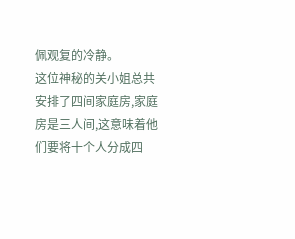佩观复的冷静。
这位神秘的关小姐总共安排了四间家庭房,家庭房是三人间,这意味着他们要将十个人分成四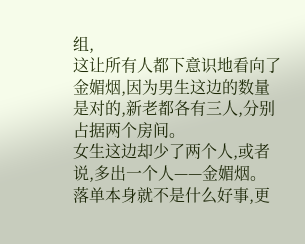组,
这让所有人都下意识地看向了金媚烟,因为男生这边的数量是对的,新老都各有三人,分别占据两个房间。
女生这边却少了两个人,或者说,多出一个人——金媚烟。
落单本身就不是什么好事,更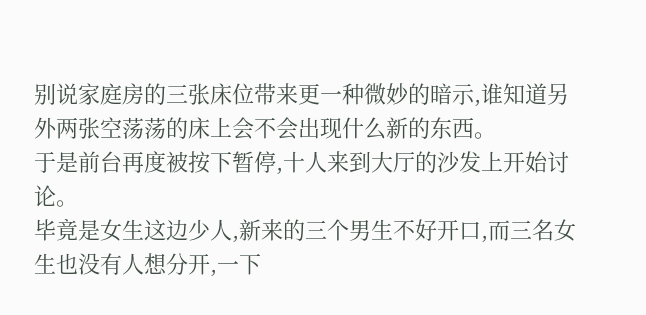别说家庭房的三张床位带来更一种微妙的暗示,谁知道另外两张空荡荡的床上会不会出现什么新的东西。
于是前台再度被按下暂停,十人来到大厅的沙发上开始讨论。
毕竟是女生这边少人,新来的三个男生不好开口,而三名女生也没有人想分开,一下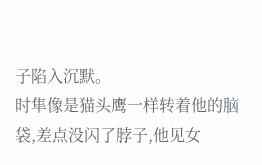子陷入沉默。
时隼像是猫头鹰一样转着他的脑袋,差点没闪了脖子,他见女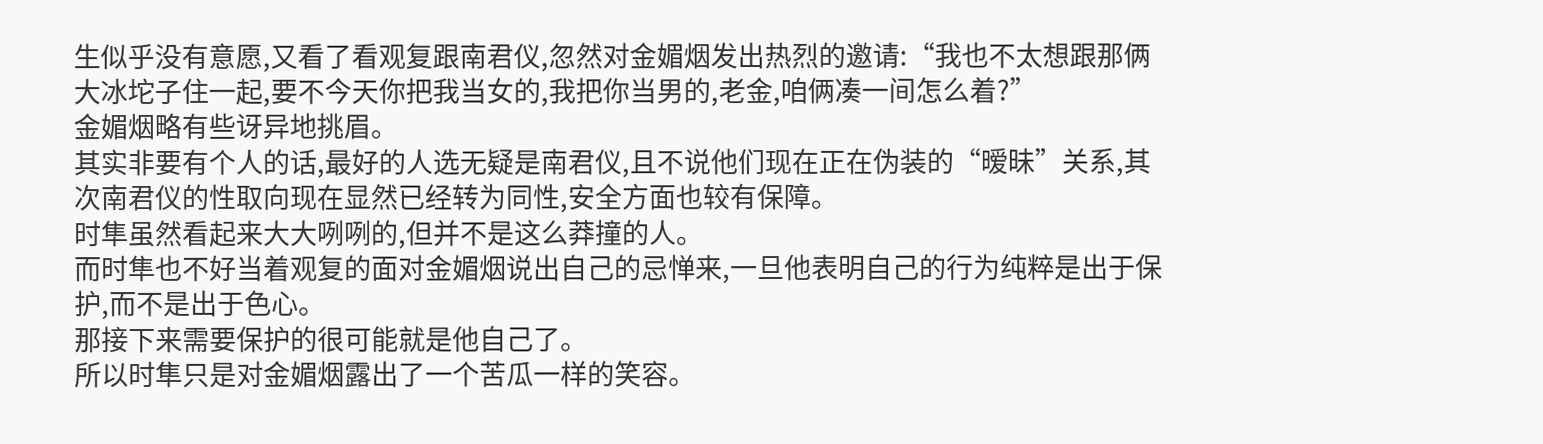生似乎没有意愿,又看了看观复跟南君仪,忽然对金媚烟发出热烈的邀请:“我也不太想跟那俩大冰坨子住一起,要不今天你把我当女的,我把你当男的,老金,咱俩凑一间怎么着?”
金媚烟略有些讶异地挑眉。
其实非要有个人的话,最好的人选无疑是南君仪,且不说他们现在正在伪装的“暧昧”关系,其次南君仪的性取向现在显然已经转为同性,安全方面也较有保障。
时隼虽然看起来大大咧咧的,但并不是这么莽撞的人。
而时隼也不好当着观复的面对金媚烟说出自己的忌惮来,一旦他表明自己的行为纯粹是出于保护,而不是出于色心。
那接下来需要保护的很可能就是他自己了。
所以时隼只是对金媚烟露出了一个苦瓜一样的笑容。